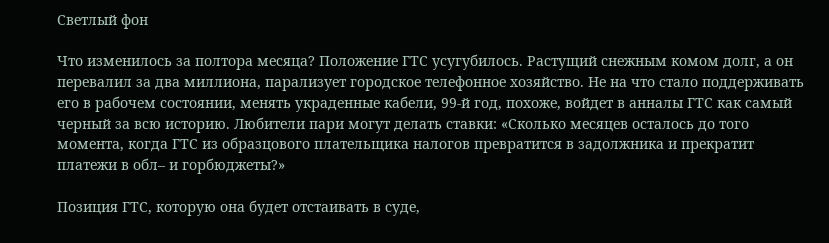Светлый фон

Что изменилось за полтора месяца? Положение ГТС усугубилось. Растущий снежным комом долг, а он перевалил за два миллиона, парализует городское телефонное хозяйство. Не на что стало поддерживать его в рабочем состоянии, менять украденные кабели, 99-й год, похоже, войдет в анналы ГТС как самый черный за всю историю. Любители пари могут делать ставки: «Сколько месяцев осталось до того момента, когда ГТС из образцового плательщика налогов превратится в задолжника и прекратит платежи в обл– и горбюджеты?»

Позиция ГТС, которую она будет отстаивать в суде,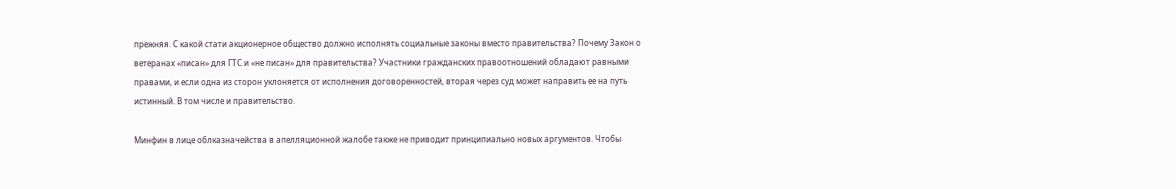прежняя. С какой стати акционерное общество должно исполнять социальные законы вместо правительства? Почему Закон о ветеранах «писан» для ГТС и «не писан» для правительства? Участники гражданских правоотношений обладают равными правами, и если одна из сторон уклоняется от исполнения договоренностей, вторая через суд может направить ее на путь истинный. В том числе и правительство.

Минфин в лице облказначейства в апелляционной жалобе также не приводит принципиально новых аргументов. Чтобы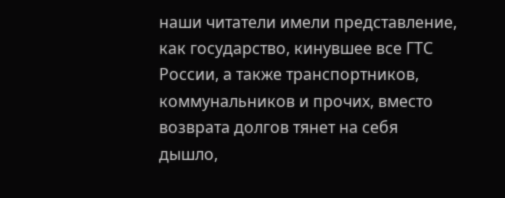наши читатели имели представление, как государство, кинувшее все ГТС России, а также транспортников, коммунальников и прочих, вместо возврата долгов тянет на себя дышло,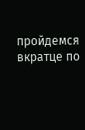пройдемся вкратце по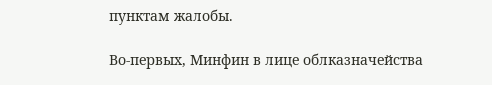пунктам жалобы.

Во-первых, Минфин в лице облказначейства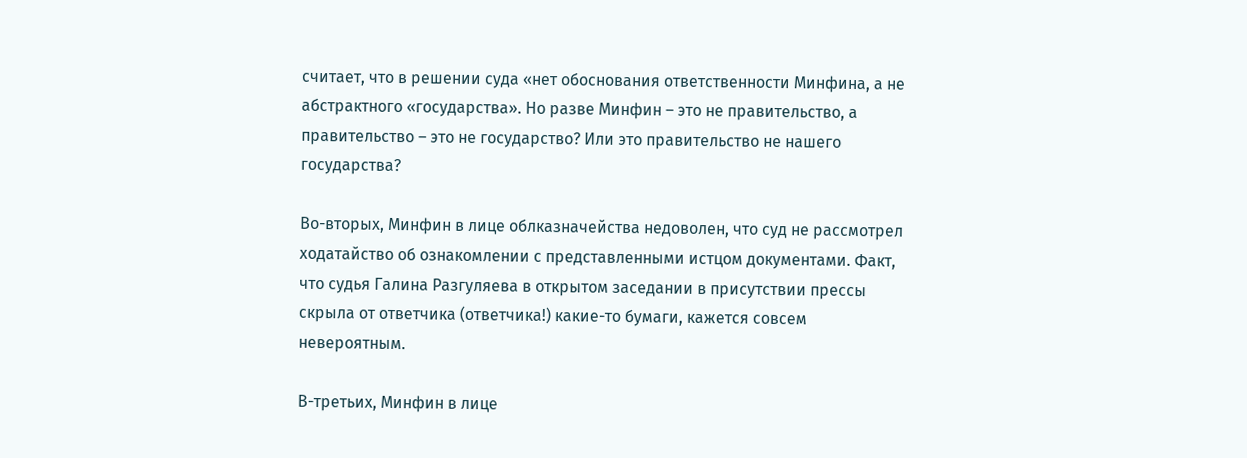считает, что в решении суда «нет обоснования ответственности Минфина, а не абстрактного «государства». Но разве Минфин – это не правительство, а правительство – это не государство? Или это правительство не нашего государства?

Во-вторых, Минфин в лице облказначейства недоволен, что суд не рассмотрел ходатайство об ознакомлении с представленными истцом документами. Факт, что судья Галина Разгуляева в открытом заседании в присутствии прессы скрыла от ответчика (ответчика!) какие-то бумаги, кажется совсем невероятным.

В-третьих, Минфин в лице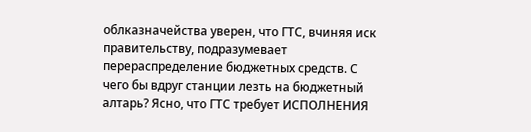облказначейства уверен, что ГТС, вчиняя иск правительству, подразумевает перераспределение бюджетных средств. С чего бы вдруг станции лезть на бюджетный алтарь? Ясно, что ГТС требует ИСПОЛНЕНИЯ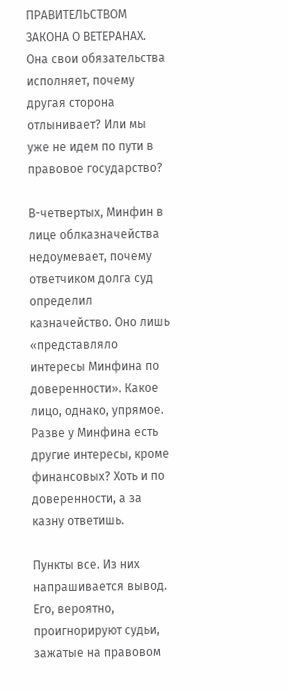ПРАВИТЕЛЬСТВОМ ЗАКОНА О ВЕТЕРАНАХ. Она свои обязательства исполняет, почему другая сторона отлынивает? Или мы уже не идем по пути в правовое государство?

В-четвертых, Минфин в лице облказначейства недоумевает, почему ответчиком долга суд определил казначейство. Оно лишь «представляло интересы Минфина по доверенности». Какое лицо, однако, упрямое. Разве у Минфина есть другие интересы, кроме финансовых? Хоть и по доверенности, а за казну ответишь.

Пункты все. Из них напрашивается вывод. Его, вероятно, проигнорируют судьи, зажатые на правовом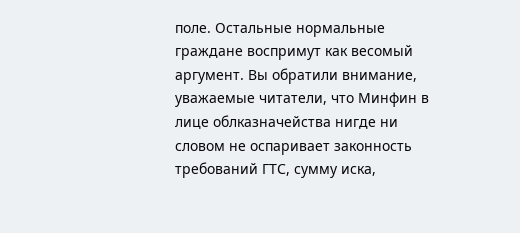поле. Остальные нормальные граждане воспримут как весомый аргумент. Вы обратили внимание, уважаемые читатели, что Минфин в лице облказначейства нигде ни словом не оспаривает законность требований ГТС, сумму иска,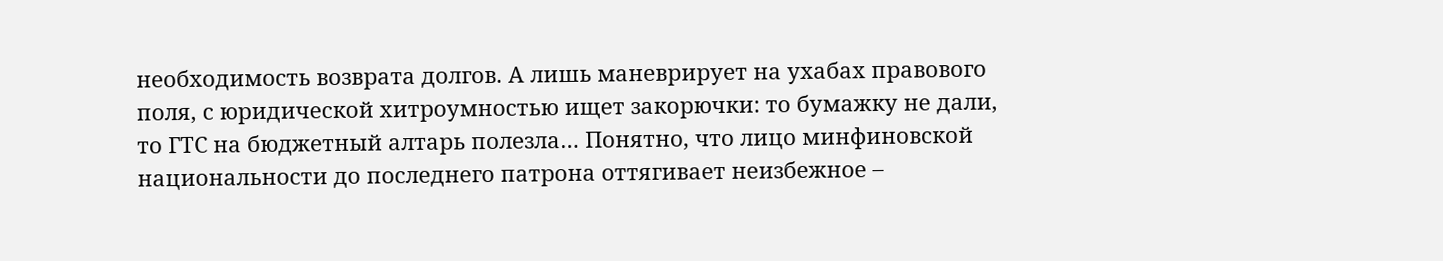необходимость возврата долгов. А лишь маневрирует на ухабах правового поля, с юридической хитроумностью ищет закорючки: то бумажку не дали, то ГТС на бюджетный алтарь полезла… Понятно, что лицо минфиновской национальности до последнего патрона оттягивает неизбежное –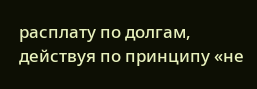расплату по долгам, действуя по принципу «не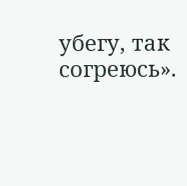убегу, так согреюсь».